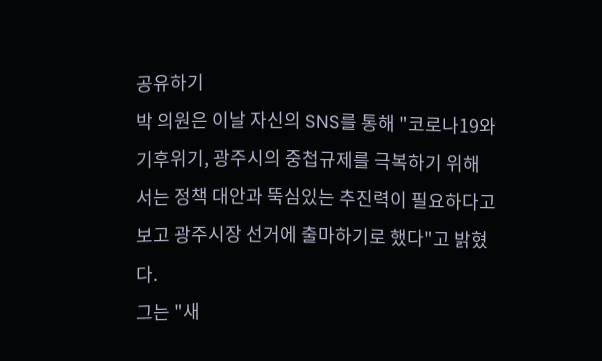공유하기
박 의원은 이날 자신의 SNS를 통해 "코로나19와 기후위기, 광주시의 중첩규제를 극복하기 위해서는 정책 대안과 뚝심있는 추진력이 필요하다고 보고 광주시장 선거에 출마하기로 했다"고 밝혔다.
그는 "새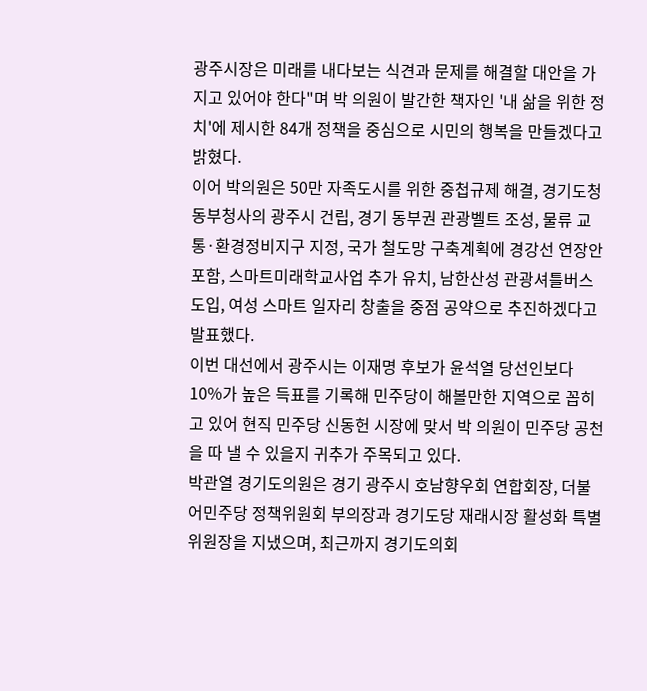광주시장은 미래를 내다보는 식견과 문제를 해결할 대안을 가지고 있어야 한다"며 박 의원이 발간한 책자인 '내 삶을 위한 정치'에 제시한 84개 정책을 중심으로 시민의 행복을 만들겠다고 밝혔다.
이어 박의원은 50만 자족도시를 위한 중첩규제 해결, 경기도청 동부청사의 광주시 건립, 경기 동부권 관광벨트 조성, 물류 교통·환경정비지구 지정, 국가 철도망 구축계획에 경강선 연장안 포함, 스마트미래학교사업 추가 유치, 남한산성 관광셔틀버스 도입, 여성 스마트 일자리 창출을 중점 공약으로 추진하겠다고 발표했다.
이번 대선에서 광주시는 이재명 후보가 윤석열 당선인보다 10%가 높은 득표를 기록해 민주당이 해볼만한 지역으로 꼽히고 있어 현직 민주당 신동헌 시장에 맞서 박 의원이 민주당 공천을 따 낼 수 있을지 귀추가 주목되고 있다.
박관열 경기도의원은 경기 광주시 호남향우회 연합회장, 더불어민주당 정책위원회 부의장과 경기도당 재래시장 활성화 특별위원장을 지냈으며, 최근까지 경기도의회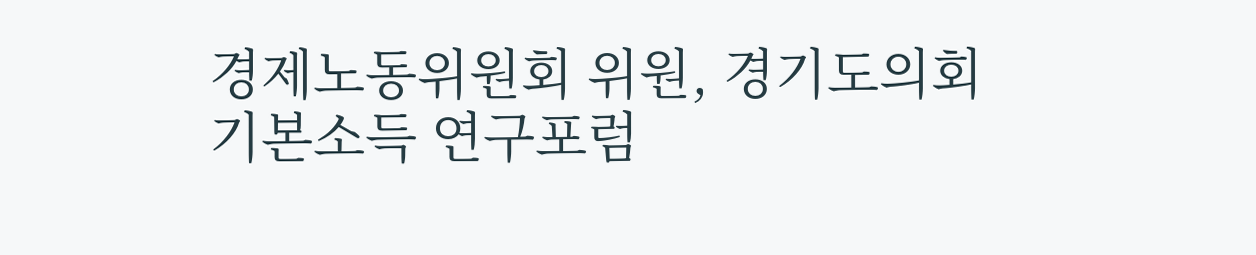경제노동위원회 위원, 경기도의회 기본소득 연구포럼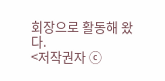회장으로 활동해 왔다.
<저작권자 ⓒ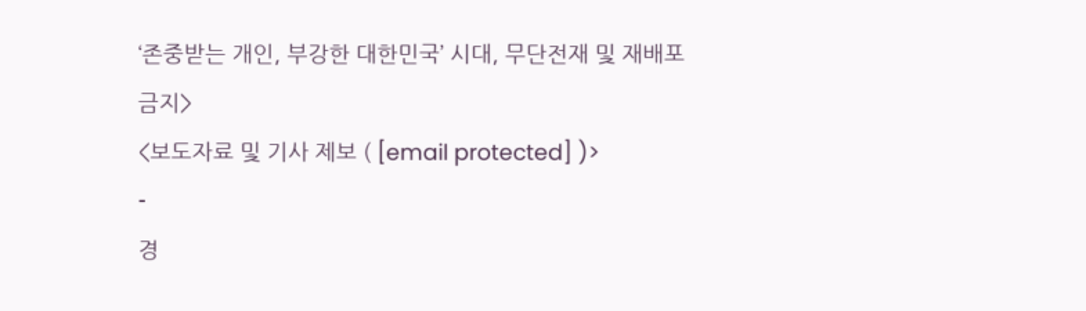‘존중받는 개인, 부강한 대한민국’ 시대, 무단전재 및 재배포 금지>
<보도자료 및 기사 제보 ( [email protected] )>
-
경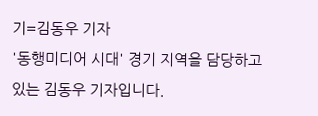기=김동우 기자
'동행미디어 시대' 경기 지역을 담당하고 있는 김동우 기자입니다.